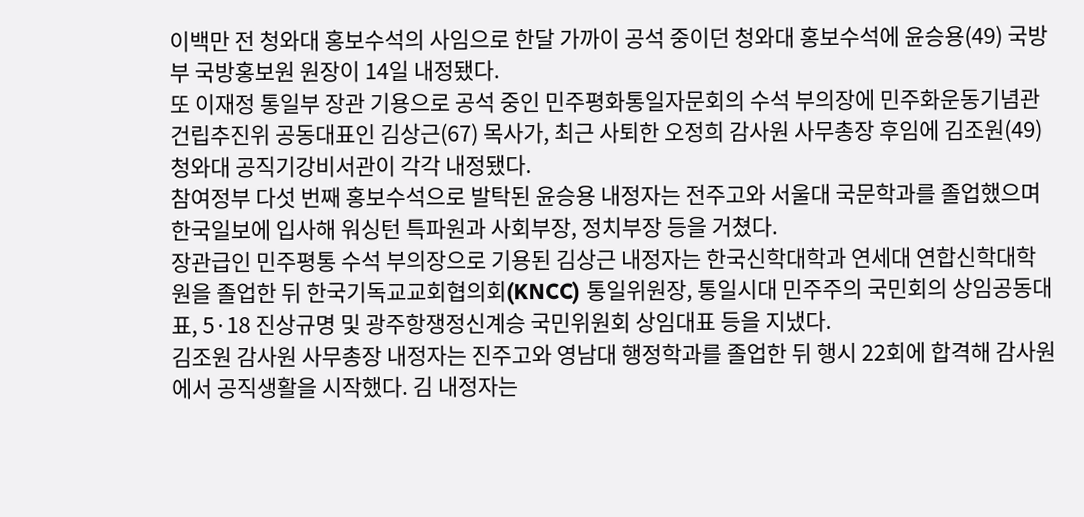이백만 전 청와대 홍보수석의 사임으로 한달 가까이 공석 중이던 청와대 홍보수석에 윤승용(49) 국방부 국방홍보원 원장이 14일 내정됐다.
또 이재정 통일부 장관 기용으로 공석 중인 민주평화통일자문회의 수석 부의장에 민주화운동기념관 건립추진위 공동대표인 김상근(67) 목사가, 최근 사퇴한 오정희 감사원 사무총장 후임에 김조원(49) 청와대 공직기강비서관이 각각 내정됐다.
참여정부 다섯 번째 홍보수석으로 발탁된 윤승용 내정자는 전주고와 서울대 국문학과를 졸업했으며 한국일보에 입사해 워싱턴 특파원과 사회부장, 정치부장 등을 거쳤다.
장관급인 민주평통 수석 부의장으로 기용된 김상근 내정자는 한국신학대학과 연세대 연합신학대학원을 졸업한 뒤 한국기독교교회협의회(KNCC) 통일위원장, 통일시대 민주주의 국민회의 상임공동대표, 5·18 진상규명 및 광주항쟁정신계승 국민위원회 상임대표 등을 지냈다.
김조원 감사원 사무총장 내정자는 진주고와 영남대 행정학과를 졸업한 뒤 행시 22회에 합격해 감사원에서 공직생활을 시작했다. 김 내정자는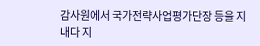감사원에서 국가전략사업평가단장 등을 지내다 지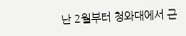난 2월부터 청와대에서 근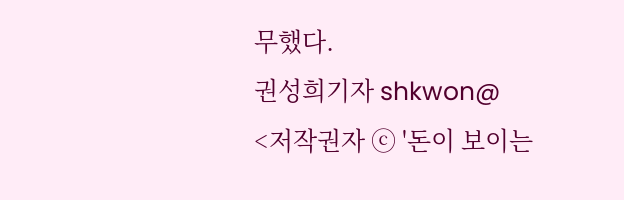무했다.
권성희기자 shkwon@
<저작권자 ⓒ '돈이 보이는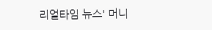리얼타임 뉴스' 머니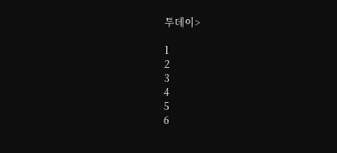투데이>

1
2
3
4
5
6